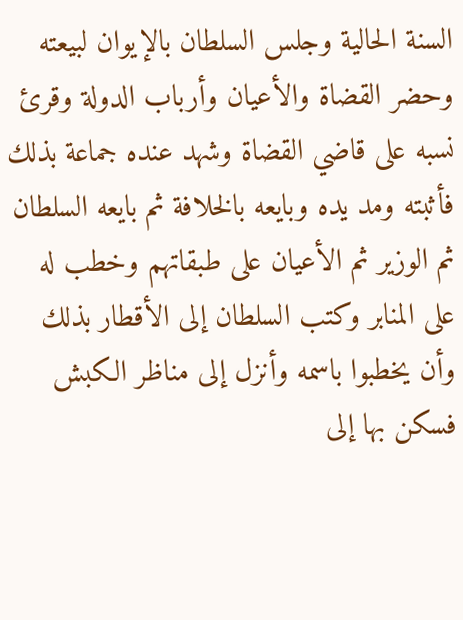السنة الحالية وجلس السلطان بالإيوان لبيعته وحضر القضاة والأعيان وأرباب الدولة وقرئ نسبه على قاضي القضاة وشهد عنده جماعة بذلك فأثبته ومد يده وبايعه بالخلافة ثم بايعه السلطان ثم الوزير ثم الأعيان على طبقاتهم وخطب له على المنابر وكتب السلطان إلى الأقطار بذلك وأن يخطبوا باسمه وأنزل إلى مناظر الكبش فسكن بها إلى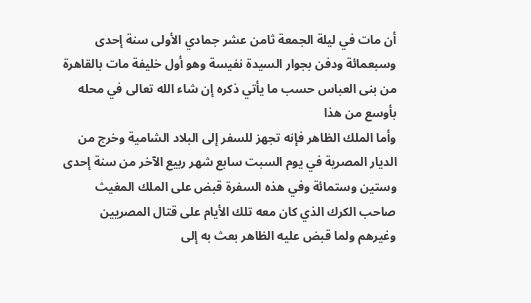أن مات في ليلة الجمعة ثامن عشر جمادي الأولى سنة إحدى وسبعمائة ودفن بجوار السيدة نفيسة وهو أول خليفة مات بالقاهرة من بنى العباس حسب ما يأتي ذكره إن شاء الله تعالى في محله بأوسع من هذا
وأما الملك الظاهر فإنه تجهز للسفر إلى البلاد الشامية وخرج من الديار المصرية في يوم السبت سابع شهر ربيع الآخر من سنة إحدى وستين وستمائة وفي هذه السفرة قبض على الملك المغيث صاحب الكرك الذي كان معه تلك الأيام على قتال المصريين وغيرهم ولما قبض عليه الظاهر بعث به إلى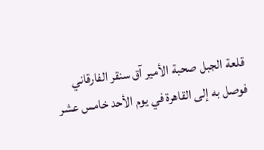قلعة الجبل صحبة الأمير آق سنقر الفارقاني فوصل به إلى القاهرة في يوم الأحد خامس عشر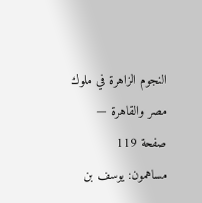النجوم الزاهرة في ملوك مصر والقاهرة — صفحة 119
مساهمون: يوسف بن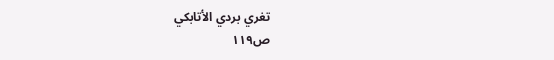تغري بردي الأتابكي
ص١١٩